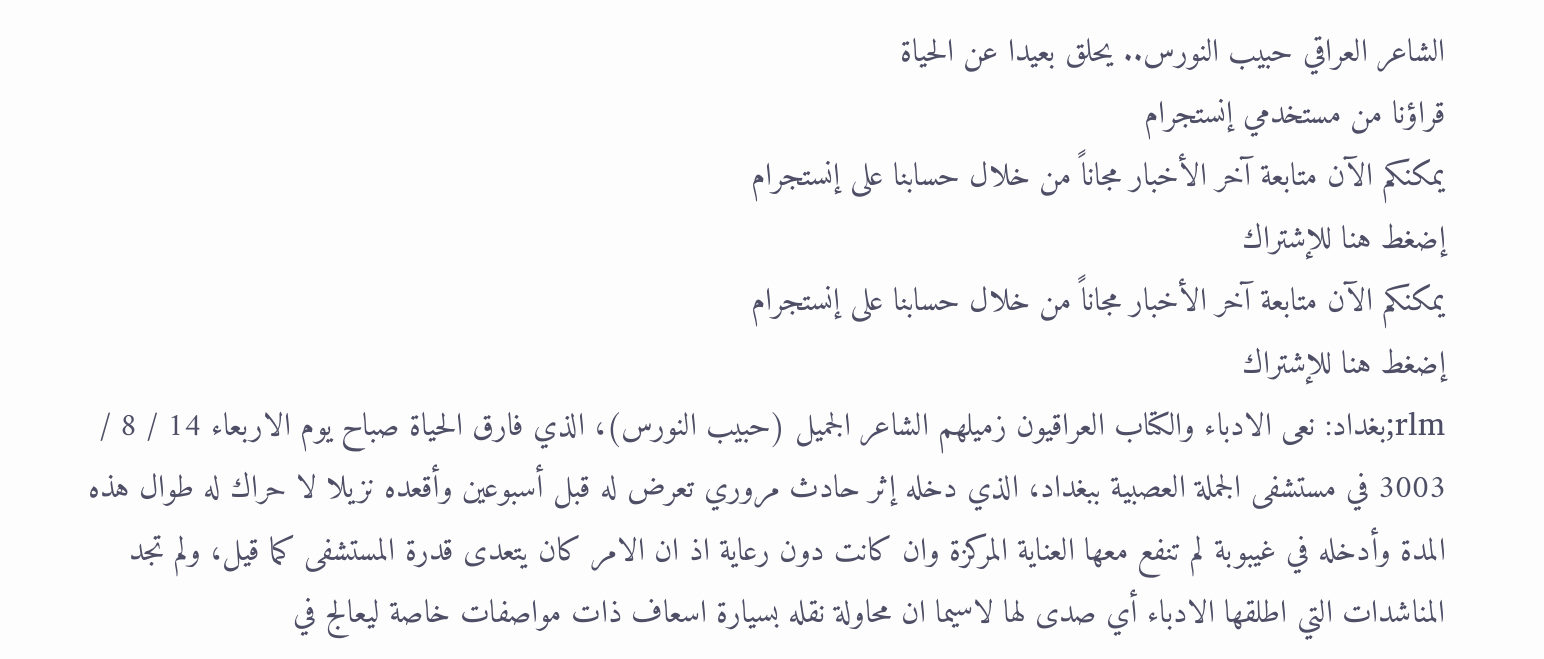الشاعر العراقي حبيب النورس.. يحلق بعيدا عن الحياة
قراؤنا من مستخدمي إنستجرام
يمكنكم الآن متابعة آخر الأخبار مجاناً من خلال حسابنا على إنستجرام
إضغط هنا للإشتراك
يمكنكم الآن متابعة آخر الأخبار مجاناً من خلال حسابنا على إنستجرام
إضغط هنا للإشتراك
rlm;بغداد: نعى الادباء والكتاب العراقيون زميلهم الشاعر الجميل (حبيب النورس)، الذي فارق الحياة صباح يوم الاربعاء 14 / 8 / 3003 في مستشفى الجملة العصبية ببغداد، الذي دخله إثر حادث مروري تعرض له قبل أسبوعين وأقعده نزيلا لا حراك له طوال هذه المدة وأدخله في غيبوبة لم تنفع معها العناية المركزة وان كانت دون رعاية اذ ان الامر كان يتعدى قدرة المستشفى كما قيل، ولم تجد المناشدات التي اطلقها الادباء أي صدى لها لاسيما ان محاولة نقله بسيارة اسعاف ذات مواصفات خاصة ليعالج في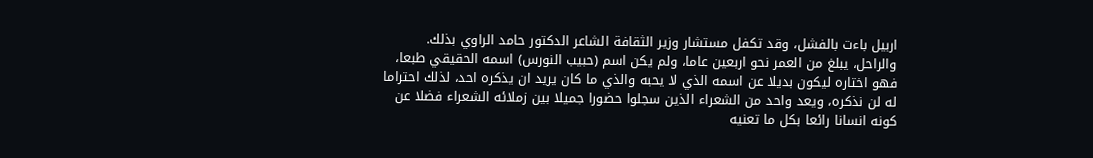اربيل باءت بالفشل، وقد تكفل مستشار وزير الثقافة الشاعر الدكتور حامد الراوي بذلك.
والراحل، يبلغ من العمر نحو اربعين عاما، ولم يكن اسم (حبيب النورس) اسمه الحقيقي طبعا، فهو اختاره ليكون بديلا عن اسمه الذي لا يحبه والذي ما كان يريد ان يذكره احد، لذلك احتراما له لن نذكره، ويعد واحد من الشعراء الذين سجلوا حضورا جميلا بين زملائه الشعراء فضلا عن كونه انسانا رائعا بكل ما تعنيه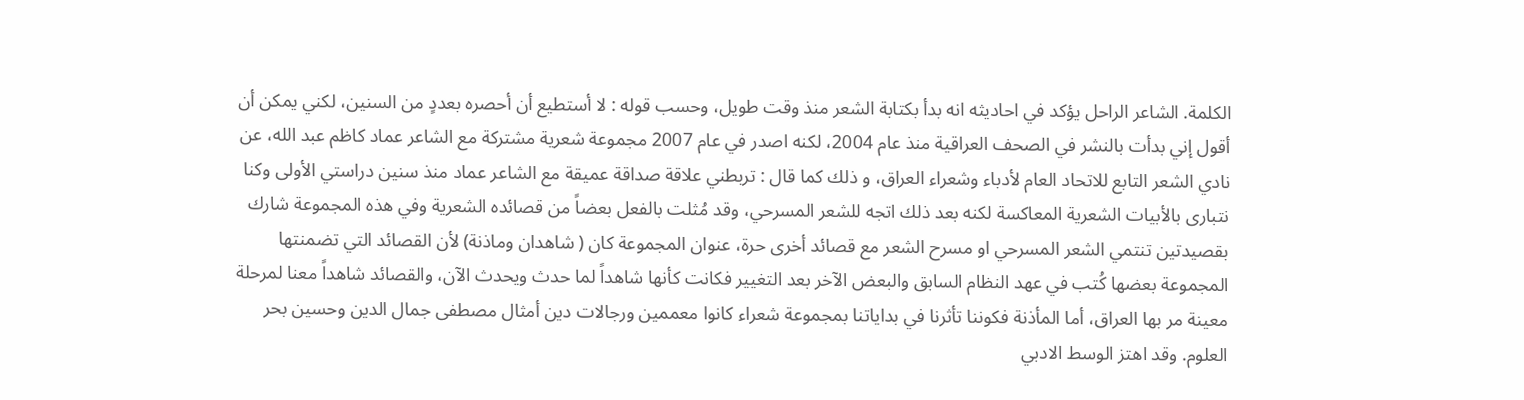الكلمة. الشاعر الراحل يؤكد في احاديثه انه بدأ بكتابة الشعر منذ وقت طويل، وحسب قوله : لا أستطيع أن أحصره بعددٍ من السنين، لكني يمكن أن أقول إني بدأت بالنشر في الصحف العراقية منذ عام 2004، لكنه اصدر في عام 2007 مجموعة شعرية مشتركة مع الشاعر عماد كاظم عبد الله، عن نادي الشعر التابع للاتحاد العام لأدباء وشعراء العراق، و ذلك كما قال : تربطني علاقة صداقة عميقة مع الشاعر عماد منذ سنين دراستي الأولى وكنا نتبارى بالأبيات الشعرية المعاكسة لكنه بعد ذلك اتجه للشعر المسرحي، وقد مُثلت بالفعل بعضاً من قصائده الشعرية وفي هذه المجموعة شارك بقصيدتين تنتمي الشعر المسرحي او مسرح الشعر مع قصائد أخرى حرة، عنوان المجموعة كان ( شاهدان وماذنة) لأن القصائد التي تضمنتها المجموعة بعضها كُتب في عهد النظام السابق والبعض الآخر بعد التغيير فكانت كأنها شاهداً لما حدث ويحدث الآن، والقصائد شاهداً معنا لمرحلة معينة مر بها العراق، أما المأذنة فكوننا تأثرنا في بداياتنا بمجموعة شعراء كانوا معممين ورجالات دين أمثال مصطفى جمال الدين وحسين بحر العلوم. وقد اهتز الوسط الادبي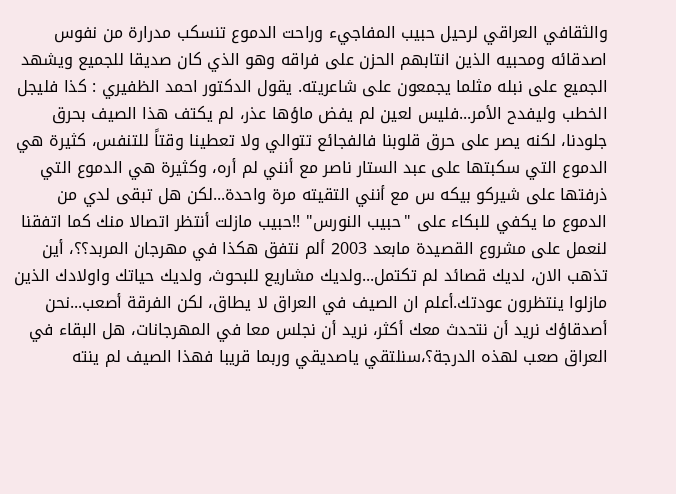والثقافي العراقي لرحيل حبيب المفاجيء وراحت الدموع تنسكب مدرارة من نفوس اصدقائه ومحبيه الذين انتابهم الحزن على فراقه وهو الذي كان صديقا للجميع ويشهد الجميع على نبله مثلما يجمعون على شاعريته. يقول الدكتور احمد الظفيري : كذا فليجل الخطب وليفدح الأمر...فليس لعين لم يفض ماؤها عذر، لم يكتف هذا الصيف بحرق جلودنا، لكنه يصر على حرق قلوبنا فالفجائع تتوالي ولا تعطينا وقتاً للتنفس، كثيرة هي الدموع التي سكبتها على عبد الستار ناصر مع أنني لم أره، وكثيرة هي الدموع التي ذرفتها على شيركو بيكه س مع أنني التقيته مرة واحدة...لكن هل تبقى لدي من الدموع ما يكفي للبكاء على "حبيب النورس" !!حبيب مازلت أنتظر اتصالا منك كما اتفقنا لنعمل على مشروع القصيدة مابعد 2003 ألم نتفق هكذا في مهرجان المربد؟؟، أين تذهب الان، لديك قصائد لم تكتمل...ولديك مشاريع للبحوث، ولديك حياتك واولادك الذين مازلوا ينتظرون عودتك.أعلم ان الصيف في العراق لا يطاق، لكن الفرقة أصعب...نحن أصدقاؤك نريد أن نتحدث معك أكثر، نريد أن نجلس معا في المهرجانات، هل البقاء في العراق صعب لهذه الدرجة؟،سنلتقي ياصديقي وربما قريبا فهذا الصيف لم ينته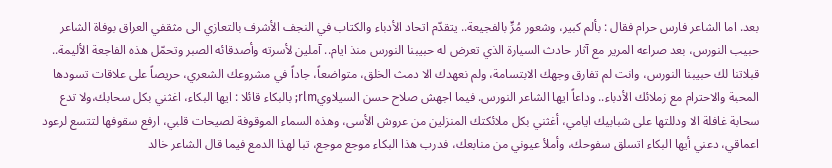بعد. اما الشاعر فارس حرام فقال : بألم كبير، وشعور مُرٍّ بالفجيعة.. يتقدّم اتحاد الأدباء والكتاب في النجف الأشرف بالتعازي الى مثقفي العراق بوفاة الشاعر حبيب النورس، بعد صراعه المرير مع آثار حادث السيارة الذي تعرض له حبيبنا النورس منذ ايام.. آملين لأسرته وأصدقائه الصبر وتحمّل هذه الفاجعة الأليمة.. قبلاتنا لك حبيبنا النورس، وانت لم تفارق وجهك الابتسامة، ولم نعهدك الا دمث الخلق، متواضعاً، جاداً في مشروعك الشعري، حريصاً على علاقات تسودها المحبة والاحترام مع زملائك الأدباء.. وداعاً ايها الشاعر النورس. فيما اجهش صلاح حسن السيلاويrlm; بالبكاء قائلا : ايها البكاء، اغثني بكل سحابك،ولا تدع سحابة غافلة الا ودللتها على شبابيك ايامي، أغثني بكل ملائكتك المنزلين من عروش الأسى، وهذه السماء الموقوفة لصيحات قلبي، ارفع سقوفها لتتسع لرعود اعماقي، دعني أيها البكاء اتسلق سفوحك، وأملأ عيوني من منابعك، فدرب هذا البكاء موجع موجع، تبا لهذا الدمع فيما قال الشاعر خالد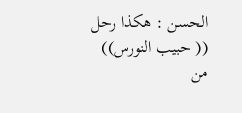الحسن : هكذا رحل (( حبيب النورس)) من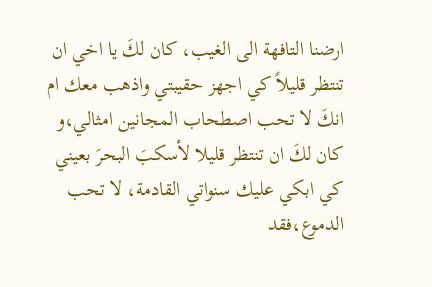ارضنا التافهة الى الغيب، كان لكَ يا اخي ان تنتظر قليلاً كي اجهز حقيبتي واذهب معك ام انكَ لا تحب اصطحاب المجانين امثالي،و كان لكَ ان تنتظر قليلا لأسكبَ البحرَ بعيني كي ابكي عليك سنواتي القادمة، لا تحب الدموع،فقد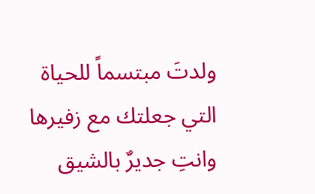ولدتَ مبتسماً للحياة التي جعلتك مع زفيرها وانتِ جديرٌ بالشيق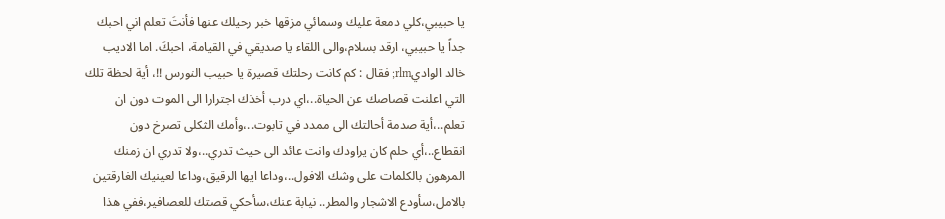يا حبيبي،كلي دمعة عليك وسمائي مزقها خبر رحيلك عنها فأنتَ تعلم اني احبك جداً يا حبيبي، ارقد بسلام،والى اللقاء يا صديقي في القيامة، احبكَ. اما الاديب خالد الواديrlm; فقال : كم كانت رحلتك قصيرة يا حبيب النورس !!، أية لحظة تلك التي اعلنت قصاصك عن الحياة..،اي درب أخذك اجترارا الى الموت دون ان تعلم..،أية صدمة أحالتك الى ممدد في تابوت..،وأمك الثكلى تصرخ دون انقطاع..،أي حلم كان يراودك وانت عائد الى حيث تدري..،ولا تدري ان زمنك المرهون بالكلمات على وشك الافول..،وداعا ايها الرقيق،وداعا لعينيك الغارقتين بالامل،سأودع الاشجار والمطر.. نيابة عنك،سأحكي قصتك للعصافير،ففي هذا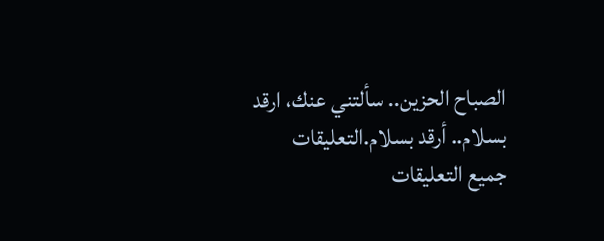الصباح الحزين.. سألتني عنك، ارقد بسلام.. أرقد بسلام.التعليقات
جميع التعليقات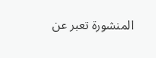المنشورة تعبر عن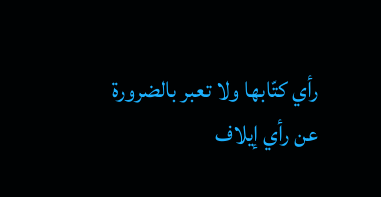رأي كتّابها ولا تعبر بالضرورة عن رأي إيلاف